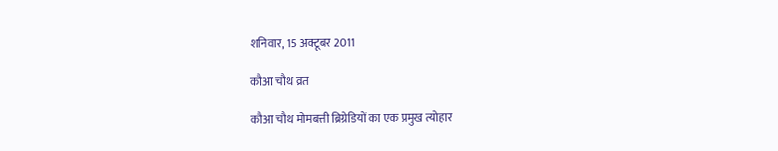शनिवार, 15 अक्टूबर 2011

कौआ चौथ व्रत

कौआ चौथ मोमबत्ती ब्रिग्रेडियों का एक प्रमुख त्योहार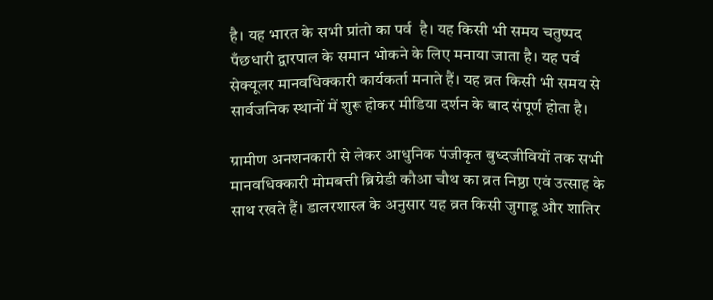है। यह भारत के सभी प्रांतो का पर्व  है। यह किसी भी समय चतुष्पद पँछधारी द्वारपाल के समान भोकने के लिए मनाया जाता है। यह पर्व सेक्यूलर मानवधिक्कारी कार्यकर्ता मनाते हैं। यह व्रत किसी भी समय से सार्वजनिक स्थानों में शुरू होकर मीडिया दर्शन के बाद संपूर्ण होता है।

ग्रामीण अनशनकारी से लेकर आधुनिक पंजीकृत बुध्दजीवियों तक सभी मानवधिक्कारी मोमबत्ती ब्रिग्रेडी कौआ चौथ का व्रत निष्ठा एवं उत्साह के साथ रखते हैं। डालरशास्त्र के अनुसार यह व्रत किसी जुगाडू और शातिर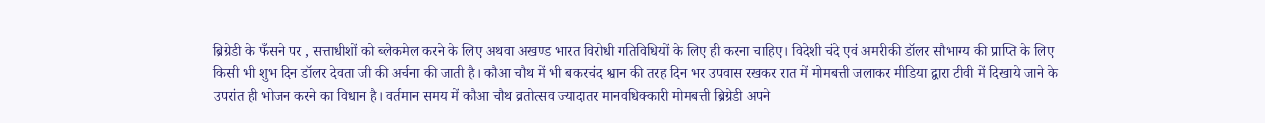ब्रिग्रेडी के फँसने पर , सत्ताधीशों को ब्लेकमेल करने के लिए अथवा अखण्ड भारत विरोधी गतिविधियों के लिए ही करना चाहिए। विदेशी चंदे एवं अमरीकी डॉलर सौभाग्य की प्राप्ति के लिए किसी भी शुभ दिन डॉलर देवता जी की अर्चना की जाती है। कौआ चौथ में भी बकरचंद श्वान की तरह दिन भर उपवास रखकर रात में मोमबत्ती जलाकर मीडिया द्वारा टीवी में दिखाये जाने के उपरांत ही भोजन करने का विधान है। वर्तमान समय में कौआ चौथ व्रतोत्सव ज्यादातर मानवधिक्कारी मोमबत्ती ब्रिग्रेडी अपने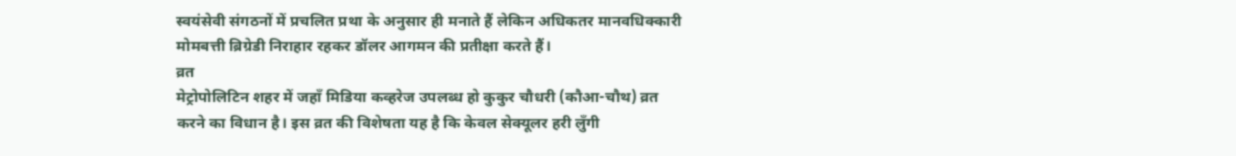स्वयंसेवी संगठनों में प्रचलित प्रथा के अनुसार ही मनाते हैं लेकिन अधिकतर मानवधिक्कारी मोमबत्ती ब्रिग्रेडी निराहार रहकर डॉलर आगमन की प्रतीक्षा करते हैं।
व्रत
मेट्रोपोलिटिन शहर में जहाँ मिडिया कव्हरेज उपलब्ध हो कुकुर चौधरी (कौआ-चौथ) व्रत करने का विधान है। इस व्रत की विशेषता यह है कि केवल सेक्यूलर हरी लुँगी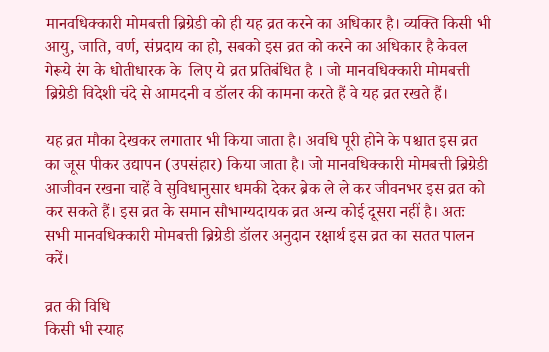मानवधिक्कारी मोमबत्ती ब्रिग्रेडी को ही यह व्रत करने का अधिकार है। व्यक्ति किसी भी आयु, जाति, वर्ण, संप्रदाय का हो, सबको इस व्रत को करने का अधिकार है केवल गेरूये रंग के धोतीधारक के  लिए ये व्रत प्रतिबंधित है । जो मानवधिक्कारी मोमबत्ती ब्रिग्रेडी विदेशी चंदे से आमदनी व डॉलर की कामना करते हैं वे यह व्रत रखते हैं।

यह व्रत मौका देखकर लगातार भी किया जाता है। अवधि पूरी होने के पश्चात इस व्रत का जूस पीकर उद्यापन (उपसंहार) किया जाता है। जो मानवधिक्कारी मोमबत्ती ब्रिग्रेडी आजीवन रखना चाहें वे सुविधानुसार धमकी देकर ब्रेक ले ले कर जीवनभर इस व्रत को कर सकते हैं। इस व्रत के समान सौभाग्यदायक व्रत अन्य कोई दूसरा नहीं है। अतः सभी मानवधिक्कारी मोमबत्ती ब्रिग्रेडी डॉलर अनुदान रक्षार्थ इस व्रत का सतत पालन करें।

व्रत की विधि
किसी भी स्याह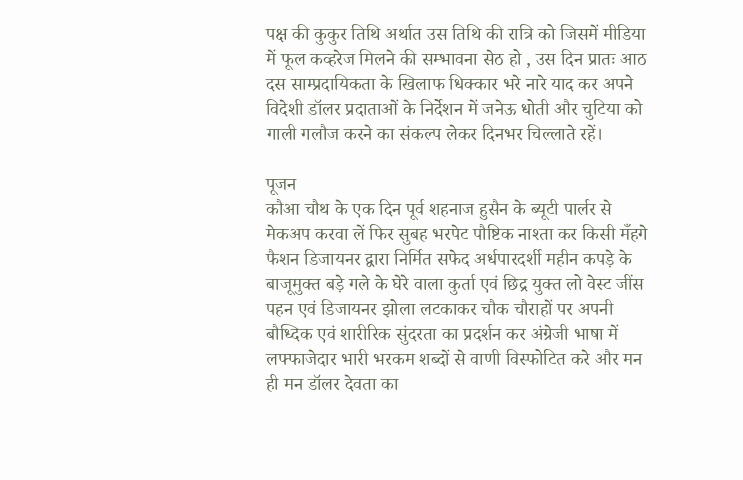पक्ष की कुकुर तिथि अर्थात उस तिथि की रात्रि को जिसमें मीडिया में फूल कव्हरेज मिलने की सम्भावना सेठ हो , उस दिन प्रातः आठ दस साम्प्रदायिकता के खिलाफ धिक्कार भरे नारे याद कर अपने विदेशी डॉलर प्रदाताओं के निर्देशन में जनेऊ धोती और चुटिया को गाली गलौज करने का संकल्प लेकर दिनभर चिल्लाते रहें।

पूजन
कौआ चौथ के एक दिन पूर्व शहनाज हुसैन के ब्यूटी पार्लर से मेकअप करवा लें फिर सुबह भरपेट पौष्टिक नाश्ता कर किसी मँहगे फैशन डिजायनर द्वारा निर्मित सफेद अर्धपारदर्शी महीन कपड़े के बाजूमुक्त बड़े गले के घेरे वाला कुर्ता एवं छिद्र युक्त लो वेस्ट जींस पहन एवं डिजायनर झोला लटकाकर चौक चौराहों पर अपनी बौध्दिक एवं शारीरिक सुंदरता का प्रदर्शन कर अंग्रेजी भाषा में लफ्फाजेदार भारी भरकम शब्दों से वाणी विस्फोटित करे और मन ही मन डॉलर देवता का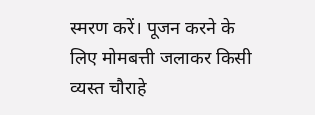स्मरण करें। पूजन करने के लिए मोमबत्ती जलाकर किसी व्यस्त चौराहे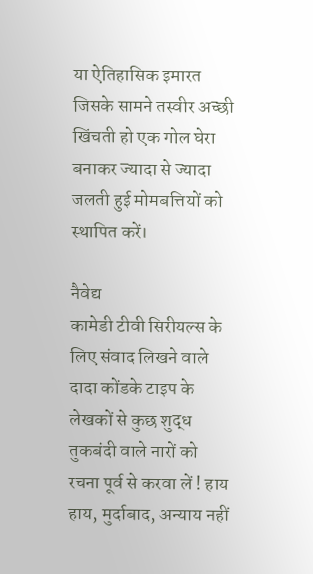या ऐतिहासिक इमारत जिसके सामने तस्वीर अच्छी खिंचती हो एक गोल घेरा बनाकर ज्यादा से ज्यादा जलती हुई मोमबत्तियों को स्थापित करें।

नैवेद्य
कामेडी टीवी सिरीयल्स के लिए संवाद लिखने वाले दादा कोंडके टाइप के लेखकों से कुछ शुद्ध तुकबंदी वाले नारों को रचना पूर्व से करवा लें ! हाय हाय, मुर्दाबाद, अन्याय नहीं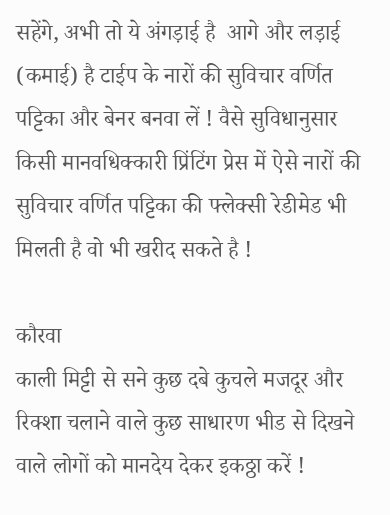सहेंगे, अभी तो ये अंगड़ाई है  आगे और लड़ाई (कमाई) है टाईप के नारों की सुविचार वर्णित पट्टिका और बेनर बनवा लें ! वैसे सुविधानुसार किसी मानवधिक्कारी प्रिंटिंग प्रेस में ऐसे नारों की सुविचार वर्णित पट्टिका की फ्लेक्सी रेडीमेड भी मिलती है वो भी खरीद सकते है !

कौरवा
काली मिट्टी से सने कुछ दबे कुचले मजदूर और रिक्शा चलाने वाले कुछ साधारण भीड से दिखने वाले लोगों को मानदेय देकर इकठ्ठा करें !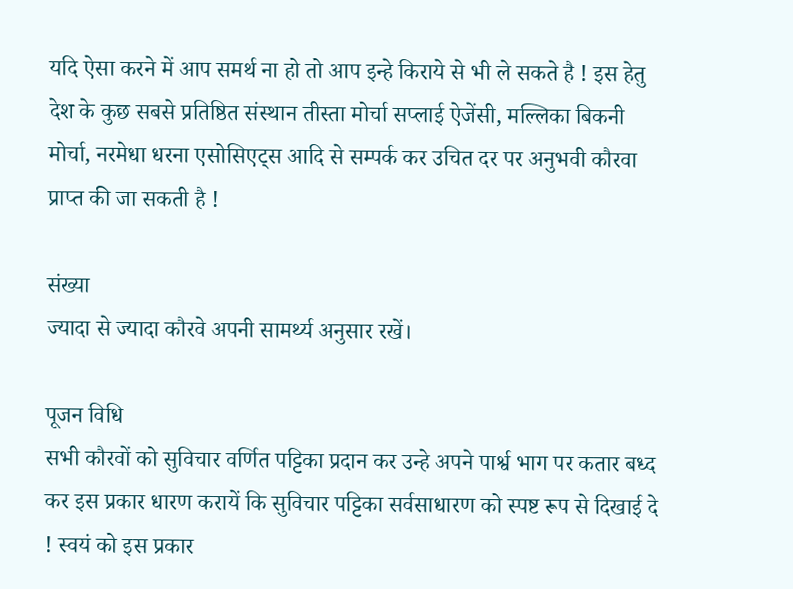यदि ऐसा करने में आप समर्थ ना हो तो आप इन्हे किराये से भी ले सकते है ! इस हेतु देश के कुछ सबसे प्रतिष्ठित संस्थान तीस्ता मोर्चा सप्लाई ऐजेंसी, मल्लिका बिकनी मोर्चा, नरमेधा धरना एसोसिएट्स आदि से सम्पर्क कर उचित दर पर अनुभवी कौरवा प्राप्त की जा सकती है !

संख्‍या
ज्यादा से ज्यादा कौरवे अपनी सामर्थ्य अनुसार रखें।

पूजन विधि
सभी कौरवों को सुविचार वर्णित पट्टिका प्रदान कर उन्हे अपने पार्श्व भाग पर कतार बध्द कर इस प्रकार धारण करायें कि सुविचार पट्टिका सर्वसाधारण को स्पष्ट रूप से दिखाई दे ! स्वयं को इस प्रकार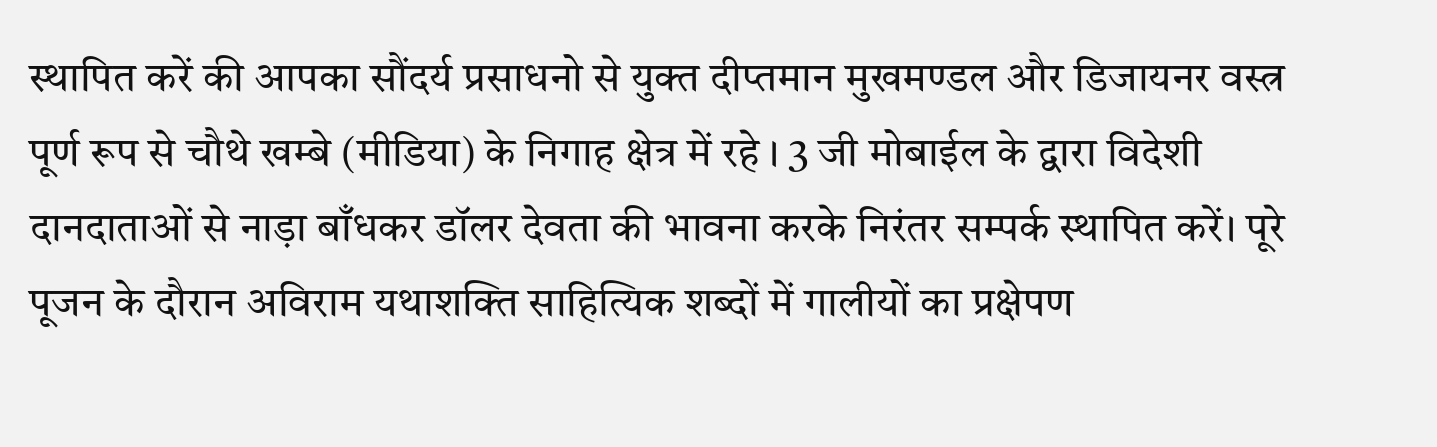स्थापित करें की आपका सौंदर्य प्रसाधनो से युक्त दीप्तमान मुखमण्डल और डिजायनर वस्त्र पूर्ण रूप से चौथे खम्बे (मीडिया) के निगाह क्षेत्र में रहे । 3 जी मोबाईल के द्वारा विदेशी दानदाताओं से नाड़ा बाँधकर डॉलर देवता की भावना करके निरंतर सम्पर्क स्थापित करें। पूरे पूजन के दौरान अविराम यथाशक्ति साहित्यिक शब्दों में गालीयों का प्रक्षेपण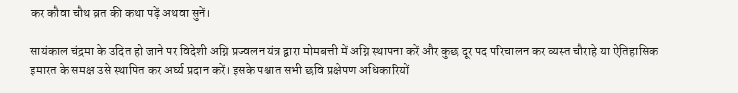कर कौवा चौथ व्रत की कथा पढ़ें अथवा सुनें।

सायंकाल चंद्रमा के उदित हो जाने पर विदेशी अग्नि प्रज्वलन यंत्र द्वारा मोमबत्ती में अग्नि स्थापना करें और कुछ दूर पद परिचालन कर व्यस्त चौराहे या ऐतिहासिक इमारत के समक्ष उसे स्थापित कर अर्घ्य प्रदान करें। इसके पश्चात सभी छवि प्रक्षेपण अधिकारियों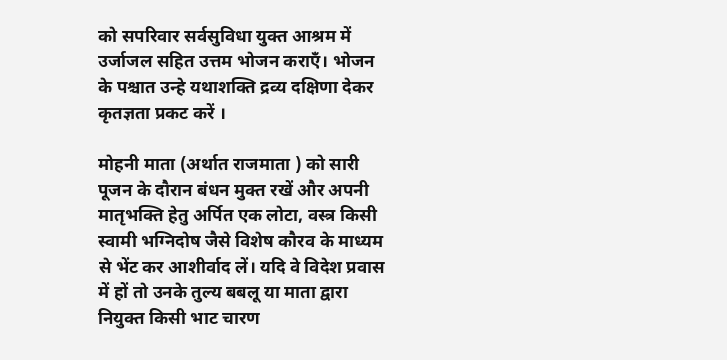को सपरिवार सर्वसुविधा युक्त आश्रम में उर्जाजल सहित उत्तम भोजन कराएँ। भोजन के पश्चात उन्हे यथाशक्ति द्रव्य दक्षिणा देकर कृतज्ञता प्रकट करें ।

मोहनी माता (अर्थात राजमाता ) को सारी पूजन के दौरान बंधन मुक्त रखें और अपनी मातृभक्ति हेतु अर्पित एक लोटा, वस्त्र किसी स्वामी भग्निदोष जैसे विशेष कौरव के माध्यम से भेंट कर आशीर्वाद लें। यदि वे विदेश प्रवास में हों तो उनके तुल्य बबलू या माता द्वारा नियुक्त किसी भाट चारण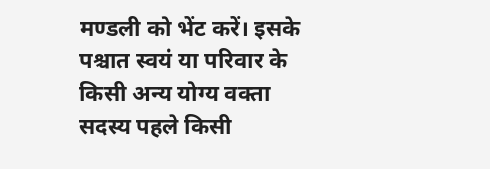मण्डली को भेंट करें। इसके पश्चात स्वयं या परिवार के किसी अन्य योग्य वक्ता सदस्य पहले किसी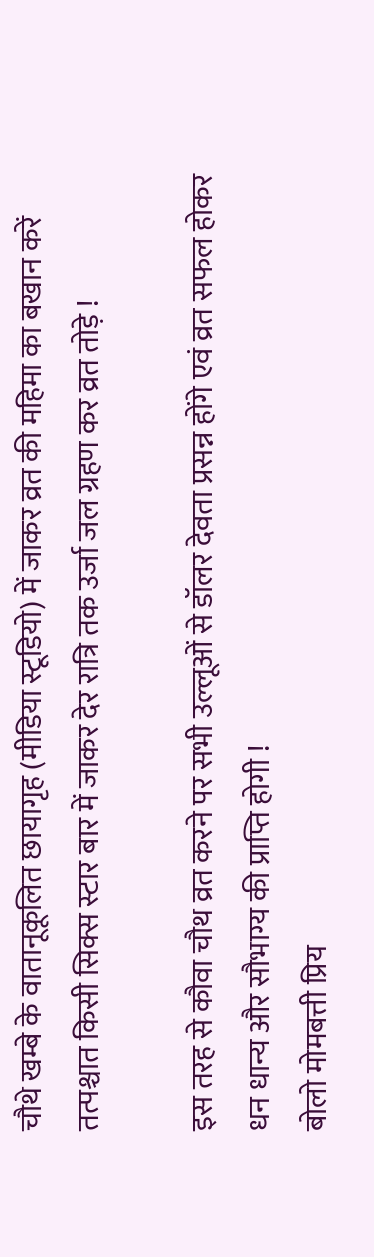चौथे खम्बे के वातानूकूलित छायागृह (मीडिया स्टूडियो) में जाकर व्रत की महिमा का बखान करें तत्पश्चात किसी सिक्स स्टार बार में जाकर देर रात्रि तक उर्जा जल ग्रहण कर व्रत तोड़े !

इस तरह से कौवा चौथ व्रत करने पर सभी उल्लूओं से डॉलर देवता प्रसन्न होंगे एवं व्रत सफल होकर धन धान्य और सौभाग्य की प्राप्ति होगी !
बोलो मोमबत्ती प्रिय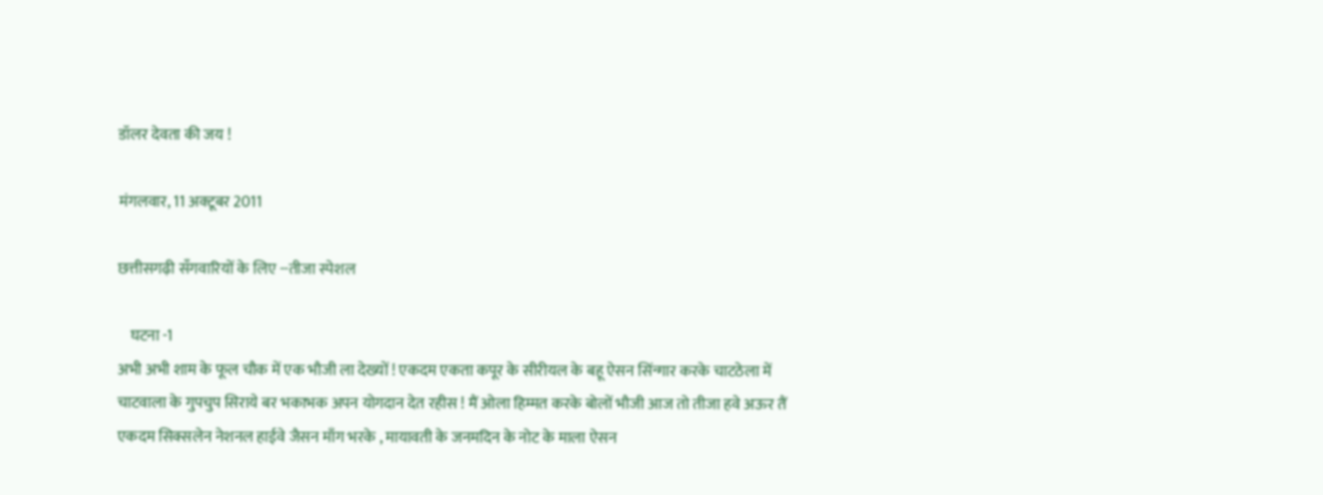डॉलर देवता की जय !

मंगलवार, 11 अक्टूबर 2011

छत्तीसगढ़ी सँगवारियों के लिए --तीजा स्पेशल

    घटना -1
अभी अभी शाम के फूल चौक में एक भौजी ला देख्यों ! एकदम एकता कपूर के सीरीयल के बहू ऐसन सिंन्गार करके चाटठेला में चाटवाला के गुपचुप सिराये बर भकाभक अपन योगदान देत रहीस ! मैं ओला हिम्मत करके बोलों भौजी आज तो तीजा हवे अऊर तैं एकदम सिक्सलेन नेशनल हाईवे जैसन माँग भरके , मायावती के जनमदिन के नोट के माला ऐसन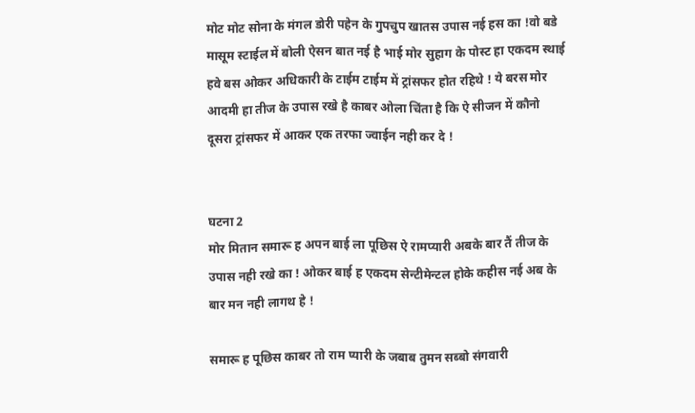मोट मोट सोना के मंगल डोरी पहेन के गुपचुप खातस उपास नई हस का !वो बडे मासूम स्टाईल में बोली ऐसन बात नई है भाई मोर सुहाग के पोस्ट हा एकदम स्थाई हवे बस ओकर अधिकारी के टाईम टाईम में ट्रांसफर होत रहिथे ! ये बरस मोर आदमी हा तीज के उपास रखे है काबर ओला चिंता है कि ऐ सीजन में कौनो दूसरा ट्रांसफर में आकर एक तरफा ज्वाईन नही कर दे !


घटना 2
मोर मितान समारू ह अपन बाई ला पूछिस ऐ रामप्यारी अबके बार तैं तीज के उपास नही रखे का ! ओकर बाई ह एकदम सेन्टीमेन्टल होके कहीस नई अब के बार मन नही लागथ हे !

समारू ह पूछिस काबर तो राम प्यारी के जबाब तुमन सब्बो संगवारी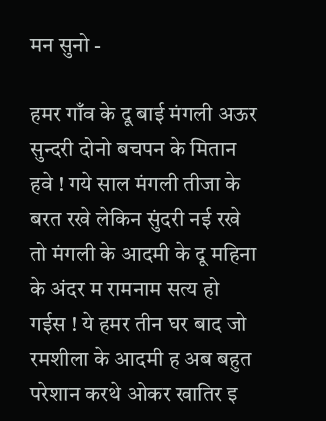मन सुनो -

हमर गाँव के दू बाई मंगली अऊर सुन्दरी दोनो बचपन के मितान हवे ! गये साल मंगली तीजा के बरत रखे लेकिन सुंदरी नई रखे तो मंगली के आदमी के दू महिना के अंदर म रामनाम सत्य हो गईस ! ये हमर तीन घर बाद जो रमशीला के आदमी ह अब बहुत परेशान करथे ओकर खातिर इ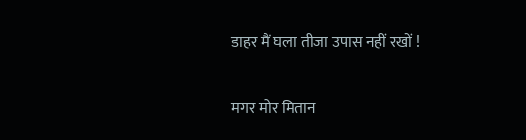डाहर मैं घला तीजा उपास नहीं रखों !

मगर मोर मितान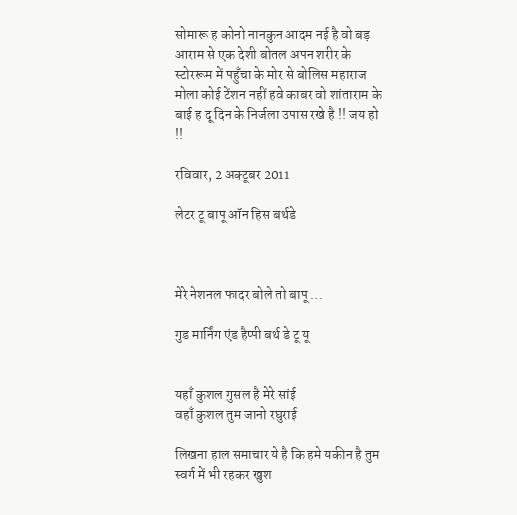सोमारू ह कोनो नानकुन आदम नई है वो बड़ आराम से एक देशी बोतल अपन शरीर के स्टोररूम में पहुँचा के मोर से बोलिस महाराज मोला कोई टेंशन नहीं हवे काबर वो शांताराम के बाई ह दू दिन के निर्जला उपास रखे है !! जय हो !!

रविवार, 2 अक्टूबर 2011

लेटर टू बापू ऑन हिस बर्थडे



मेरे नेशनल फादर बोले तो बापू ...

गुड मार्निंग एंड हैप्पी बर्थ डे टू यू


यहाँ कुशल गुसल है मेरे सांई
वहाँ कुशल तुम जानो रघुराई

लिखना हाल समाचार ये है कि हमे यकीन है तुम स्वर्ग में भी रहकर खुश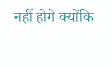नहीं होगे क्योंकि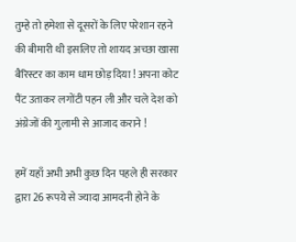तुम्हे तो हमेशा से दूसरों के लिए परेशान रहने की बीमारी थी इसलिए तो शायद अच्छा खासा बैरिस्टर का काम धाम छोड़ दिया ! अपना कोट पैंट उताकर लगोंटी पहन ली और चले देश को अंग्रेजों की गुलामी से आजाद कराने !

हमें यहाँ अभी अभी कुछ दिन पहले ही सरकार द्वारा 26 रूपये से ज्यादा आमदनी होने के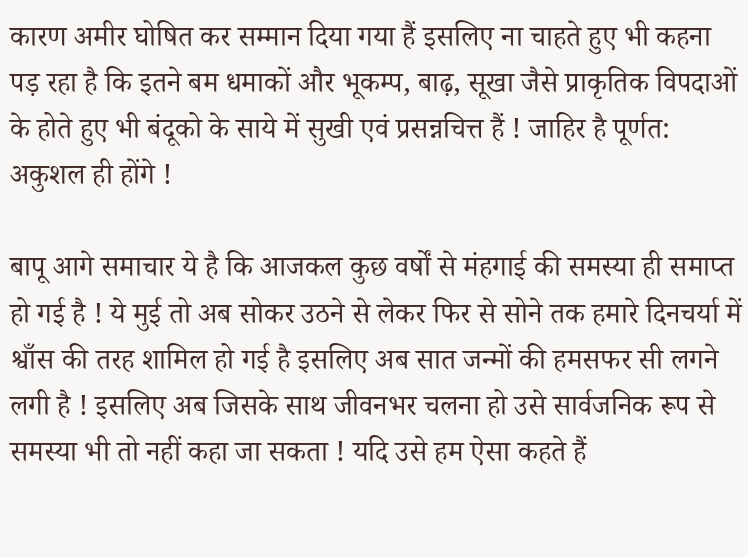कारण अमीर घोषित कर सम्मान दिया गया हैं इसलिए ना चाहते हुए भी कहना पड़ रहा है कि इतने बम धमाकों और भूकम्प, बाढ़, सूखा जैसे प्राकृतिक विपदाओं के होते हुए भी बंदूको के साये में सुखी एवं प्रसन्नचित्त हैं ! जाहिर है पूर्णत: अकुशल ही होंगे !

बापू आगे समाचार ये है कि आजकल कुछ वर्षों से मंहगाई की समस्या ही समाप्त हो गई है ! ये मुई तो अब सोकर उठने से लेकर फिर से सोने तक हमारे दिनचर्या में श्वाँस की तरह शामिल हो गई है इसलिए अब सात जन्मों की हमसफर सी लगने लगी है ! इसलिए अब जिसके साथ जीवनभर चलना हो उसे सार्वजनिक रूप से समस्या भी तो नहीं कहा जा सकता ! यदि उसे हम ऐसा कहते हैं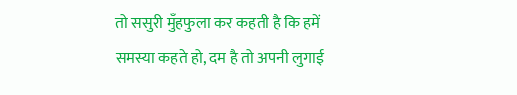तो ससुरी मुँहफुला कर कहती है कि हमें समस्या कहते हो, दम है तो अपनी लुगाई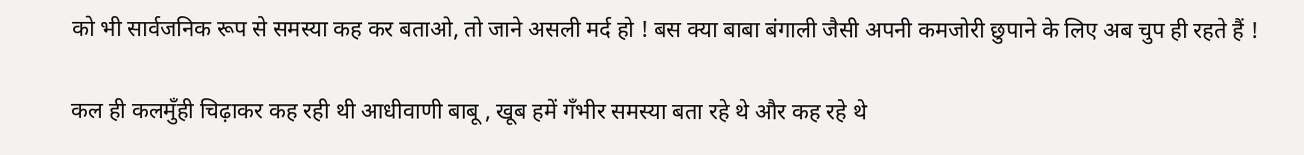को भी सार्वजनिक रूप से समस्या कह कर बताओ, तो जाने असली मर्द हो ! बस क्या बाबा बंगाली जैसी अपनी कमजोरी छुपाने के लिए अब चुप ही रहते हैं !

कल ही कलमुँही चिढ़ाकर कह रही थी आधीवाणी बाबू , खूब हमें गँभीर समस्या बता रहे थे और कह रहे थे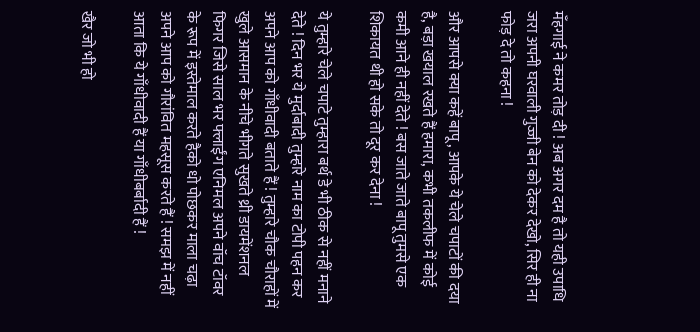मँहगाई ने कमर तोड़ दी ! अब अगर दम है तो यही उपाधि जरा अपनी घरवाली गुज्जी बेन को देकर देखो, सिर ही ना फोड़ दे तो कहना !

और आपसे क्या कहें बापू, आपके ये चेले चपाटों की दया है, बड़ा खयाल रखते हैं हमारा, कभी तकलीफ में कोई कमी आने ही नहीं देते ! बस जाते जाते बापू तुमसे एक शिकायत थी हो सके तो दूर कर देना !

ये तुम्हारे चेले चपाटे तुम्हारा बर्थ डे भी ठीक से नहीं मनाने देते ! दिन भर ये मुर्दाबादी तुम्हारे नाम का टोपी पहन कर अपने आप को गाँधीवादी बताते हैं ! तुम्हारे चौक चौराहों में खुले आसमान के नीचे भीगते सुखते थ्री डायमेंशनल फिगर जिसे साल भर फ्लाईंग एनिमल अपने वॉच टॉवर के रूप में इस्तेमाल करते हैको धो पोछकर माला चढ़ा अपने आप को गौरांवित महसूस करते हैं ! समझ में नहीं आता कि ये गाँधीवादी हैं या गाँधीबर्बादी हैं !

खैर जो भी हो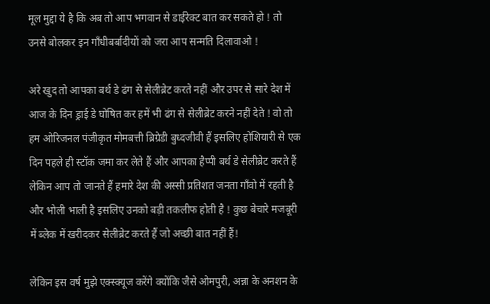मूल मुद्दा ये है कि अब तो आप भगवान से डाईरेक्ट बात कर सकते हो ! तो उनसे बोलकर इन गाँधीबर्बादीयों को जरा आप सन्मति दिलावाओ !

अरे खुद तो आपका बर्थ डे ढंग से सेलीब्रेट करते नहीं और उपर से सारे देश में आज के दिन ड्राई डे घोषित कर हमें भी ढंग से सेलीब्रेट करने नहीं देते ! वो तो हम ओरिजनल पंजीकृत मोमबत्ती ब्रिग्रेडी बुध्दजीवी हैं इसलिए होशियारी से एक दिन पहले ही स्टॉक जमा कर लेते हैं और आपका हैप्पी बर्थ डे सेलीब्रेट करते हैं लेकिन आप तो जानते हैं हमारे देश की अस्सी प्रतिशत जनता गाँवो में रहती है और भोली भाली है इसलिए उनको बड़ी तकलीफ होती है ! कुछ बेचारे मजबूरी में ब्लेक में खरीदकर सेलीब्रेट करते हैं जो अच्छी बात नहीं हैं!

लेकिन इस वर्ष मुझे एक्स्क्यूज करेंगे क्योंकि जैसे ओमपुरी, अन्ना के अनशन के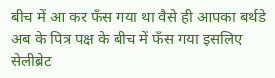बीच में आ कर फँस गया था वैसे ही आपका बर्थडे अब के पित्र पक्ष के बीच में फँस गया इसलिए सेलीब्रेट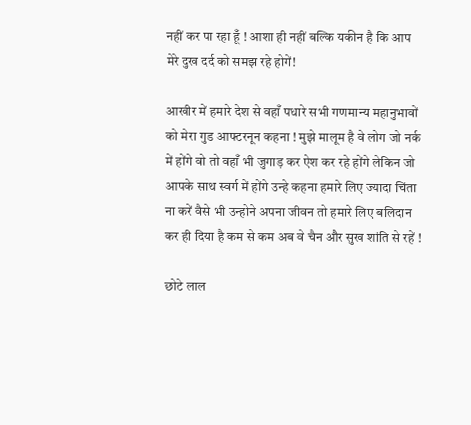नहीं कर पा रहा हूँ ! आशा ही नहीं बल्कि यकीन है कि आप मेरे दुख दर्द को समझ रहे होगें!

आखीर में हमारे देश से वहाँ पधारे सभी गणमान्य महानुभावों को मेरा गुड आफ्टरनून कहना ! मुझे मालूम है वे लोग जो नर्क में होंगे वो तो वहाँ भी जुगाड़ कर ऐश कर रहे होंगे लेकिन जो आपके साथ स्वर्ग में होंगे उन्हे कहना हमारे लिए ज्यादा चिंता ना करें वैसे भी उन्होने अपना जीवन तो हमारे लिए बलिदान कर ही दिया है कम से कम अब वे चैन और सुख शांति से रहें !

छोटे लाल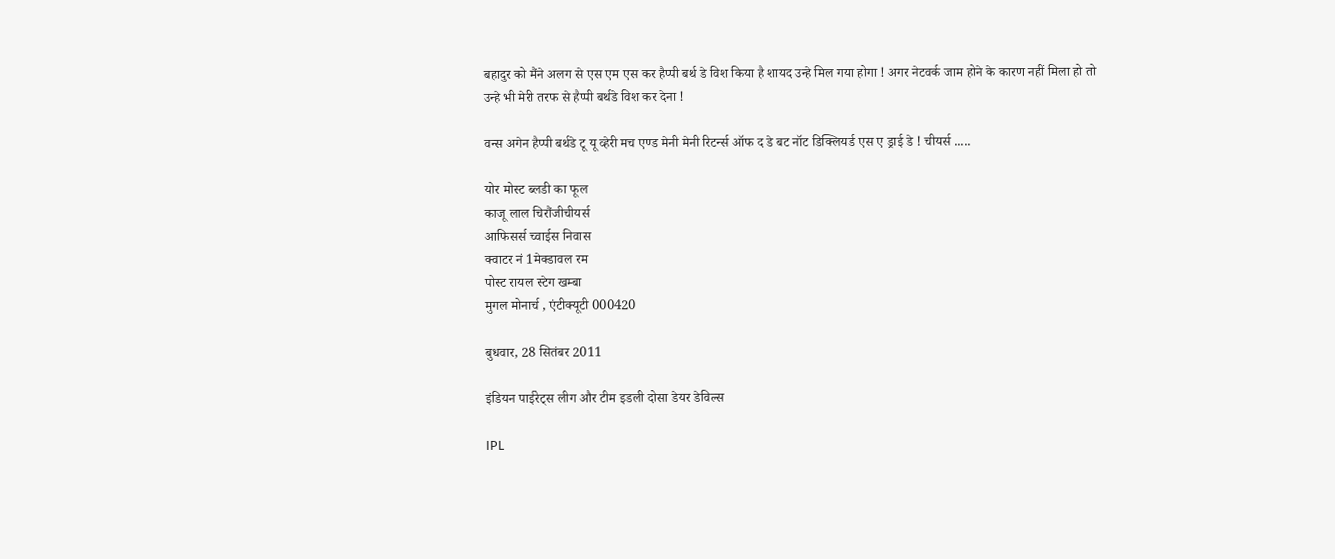बहादुर को मैंने अलग से एस एम एस कर हैप्पी बर्थ डे विश किया है शायद उन्हे मिल गया होगा ! अगर नेटवर्क जाम होने के कारण नहीं मिला हो तो उन्हे भी मेरी तरफ से हैप्पी बर्थडे विश कर देना !

वन्स अगेन हैप्पी बर्थडे टू यू व्हेरी मच एण्ड मेनी मेनी रिटर्न्स ऑफ द डे बट नॉट डिक्लियर्ड एस ए ड्राई डे ! चीयर्स .....

योर मोस्ट ब्लडी का फूल
काजू लाल चिरौंजीचीयर्स
आफिसर्स च्वाईस निवास
क्वाटर नं 1मेक्डावल रम
पोस्ट रायल स्टेग खम्बा
मुगल मोनार्च , एंटीक्यूटी 000420

बुधवार, 28 सितंबर 2011

इंडियन पाईरेट्स लीग और टीम इडली दोसा डेयर डेविल्स

IPL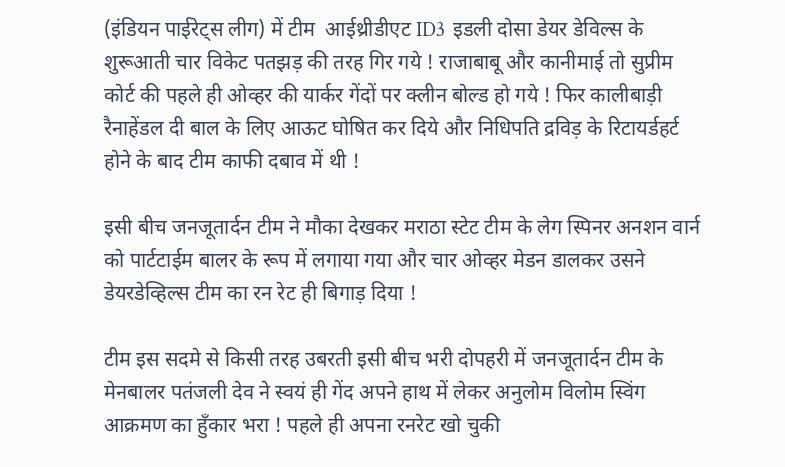(इंडियन पाईरेट्स लीग) में टीम  आईथ्रीडीएट ID3  इडली दोसा डेयर डेविल्स के शुरूआती चार विकेट पतझड़ की तरह गिर गये ! राजाबाबू और कानीमाई तो सुप्रीम कोर्ट की पहले ही ओव्हर की यार्कर गेंदों पर क्लीन बोल्ड हो गये ! फिर कालीबाड़ी रैनाहेंडल दी बाल के लिए आऊट घोषित कर दिये और निधिपति द्रविड़ के रिटायर्डहर्ट होने के बाद टीम काफी दबाव में थी !

इसी बीच जनजूतार्दन टीम ने मौका देखकर मराठा स्टेट टीम के लेग स्पिनर अनशन वार्न को पार्टटाईम बालर के रूप में लगाया गया और चार ओव्हर मेडन डालकर उसने डेयरडेव्हिल्स टीम का रन रेट ही बिगाड़ दिया !

टीम इस सदमे से किसी तरह उबरती इसी बीच भरी दोपहरी में जनजूतार्दन टीम के मेनबालर पतंजली देव ने स्वयं ही गेंद अपने हाथ में लेकर अनुलोम विलोम स्विंग आक्रमण का हुँकार भरा ! पहले ही अपना रनरेट खो चुकी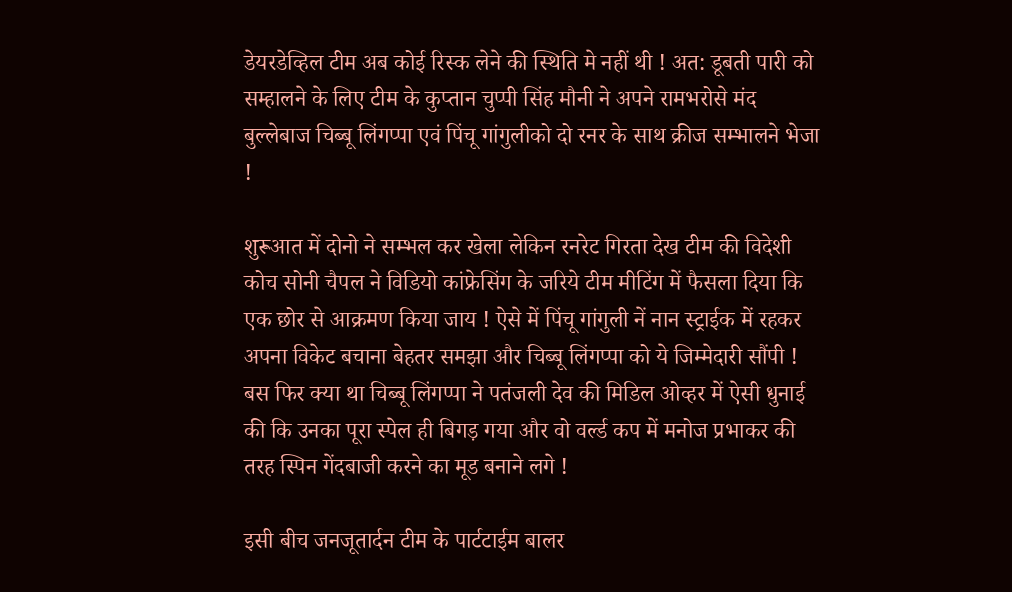डेयरडेव्हिल टीम अब कोई रिस्क लेने की स्थिति मे नहीं थी ! अत: डूबती पारी को सम्हालने के लिए टीम के कुप्तान चुप्पी सिंह मौनी ने अपने रामभरोसे मंद बुल्लेबाज चिब्बू लिंगप्पा एवं पिंचू गांगुलीको दो रनर के साथ क्रीज सम्भालने भेजा !

शुरूआत में दोनो ने सम्भल कर खेला लेकिन रनरेट गिरता देख टीम की विदेशी कोच सोनी चैपल ने विडियो कांफ्रेसिंग के जरिये टीम मीटिंग में फैसला दिया कि एक छोर से आक्रमण किया जाय ! ऐसे में पिंचू गांगुली नें नान स्ट्राईक में रहकर अपना विकेट बचाना बेहतर समझा और चिब्बू लिंगप्पा को ये जिम्मेदारी सौंपी ! बस फिर क्या था चिब्बू लिंगप्पा ने पतंजली देव की मिडिल ओव्हर में ऐसी धुनाई की कि उनका पूरा स्पेल ही बिगड़ गया और वो वर्ल्ड कप में मनोज प्रभाकर की तरह स्पिन गेंदबाजी करने का मूड बनाने लगे !

इसी बीच जनजूतार्दन टीम के पार्टटाईम बालर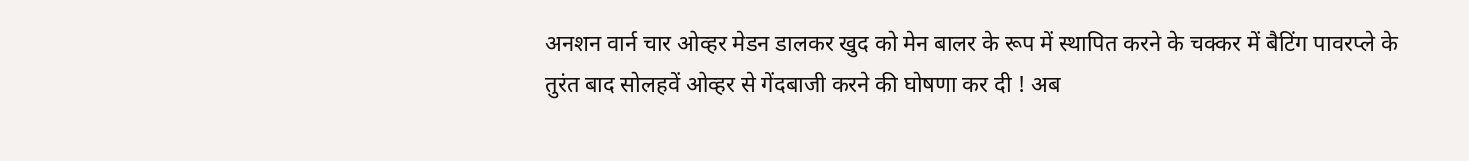अनशन वार्न चार ओव्हर मेडन डालकर खुद को मेन बालर के रूप में स्थापित करने के चक्कर में बैटिंग पावरप्ले के तुरंत बाद सोलहवें ओव्हर से गेंदबाजी करने की घोषणा कर दी ! अब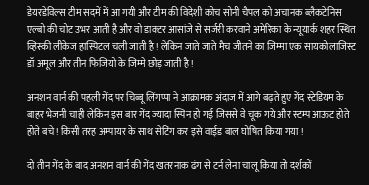डेयरडेविल्स टीम सदमें में आ गयी और टीम की विदेशी कोच सोनी चैपल को अचानक ब्लैकटेनिस एल्बो की चोट उभर आती है और वो डाक्टर आसांजे से सर्जरी करवाने अमेरिका के न्यूयार्क शहर स्थित व्हिस्की लीकेज हास्पिटल चली जाती है ! लेकिन जाते जाते मैच जीतने का जिम्मा एक सायकोलाजिस्ट डॉ अमूल और तीन फिजियो के जिम्मे छोड़ जाती है !

अनशन वार्न की पहली गेंद पर चिब्बू लिंगप्पा ने आक्रामक अंदाज में आगे बढ़ते हुए गेंद स्टेडियम के बाहर भेजनी चाही लेकिन इस बार गेंद ज्यादा स्पिन हो गई जिससे वे चूक गये और स्टम्प आऊट होते होते बचे ! किसी तरह अम्पायर के साथ सेटिंग कर इसे वाईड बाल घोषित किया गया !

दो तीन गेंद के बाद अनशन वार्न की गेंद खतरनाक ढंग से टर्न लेना चालू किया तो दर्शकों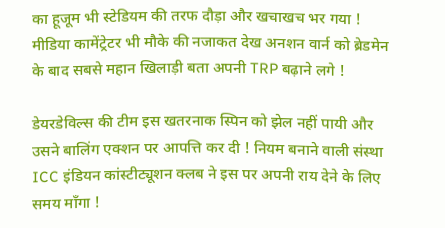का हूजूम भी स्टेडियम की तरफ दौड़ा और खचाखच भर गया ! मीडिया कामेंट्रेटर भी मौके की नजाकत देख अनशन वार्न को ब्रेडमेन के बाद सबसे महान खिलाड़ी बता अपनी TRP बढ़ाने लगे !

डेयरडेविल्स की टीम इस खतरनाक स्पिन को झेल नहीं पायी और उसने बालिंग एक्शन पर आपत्ति कर दी ! नियम बनाने वाली संस्था ICC इंडियन कांस्टीट्यूशन क्लब ने इस पर अपनी राय देने के लिए समय माँगा !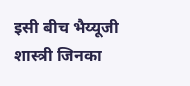इसी बीच भैय्यूजी शास्त्री जिनका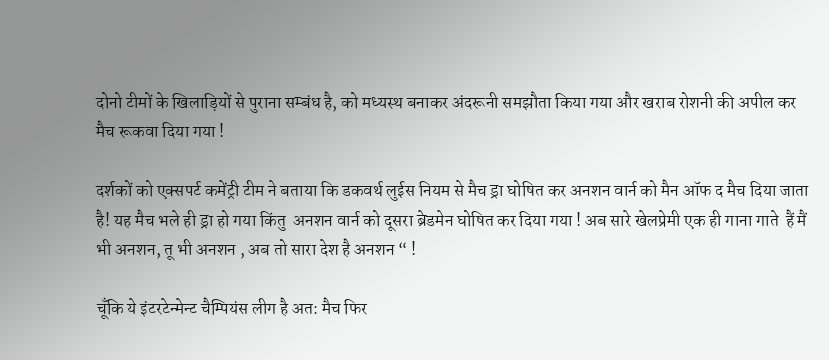दोनो टीमों के खिलाड़ियों से पुराना सम्बंध है, को मध्यस्थ बनाकर अंदरूनी समझौता किया गया और खराब रोशनी की अपील कर मैच रूकवा दिया गया !

दर्शकों को एक्सपर्ट कमेंट्री टीम ने बताया कि डकवर्थ लुईस नियम से मैच ड्रा घोषित कर अनशन वार्न को मैन ऑफ द मैच दिया जाता है! यह मैच भले ही ड्रा हो गया किंतु  अनशन वार्न को दूसरा ब्रेडमेन घोषित कर दिया गया ! अब सारे खेलप्रेमी एक ही गाना गाते  हैं मैं भी अनशन, तू भी अनशन , अब तो सारा देश है अनशन “ !

चूँकि ये इंटरटेन्मेन्ट चैम्पियंस लीग है अत: मैच फिर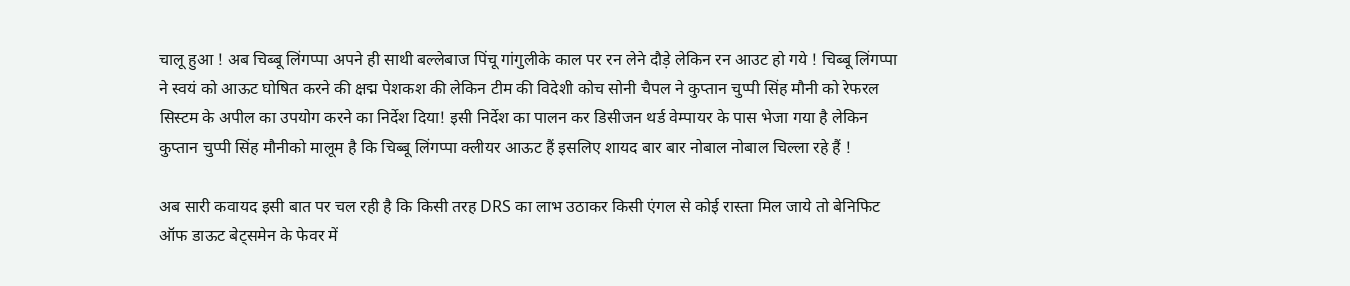चालू हुआ ! अब चिब्बू लिंगप्पा अपने ही साथी बल्लेबाज पिंचू गांगुलीके काल पर रन लेने दौड़े लेकिन रन आउट हो गये ! चिब्बू लिंगप्पा ने स्वयं को आऊट घोषित करने की क्षद्म पेशकश की लेकिन टीम की विदेशी कोच सोनी चैपल ने कुप्तान चुप्पी सिंह मौनी को रेफरल सिस्टम के अपील का उपयोग करने का निर्देश दिया! इसी निर्देश का पालन कर डिसीजन थर्ड वेम्पायर के पास भेजा गया है लेकिन कुप्तान चुप्पी सिंह मौनीको मालूम है कि चिब्बू लिंगप्पा क्लीयर आऊट हैं इसलिए शायद बार बार नोबाल नोबाल चिल्ला रहे हैं !

अब सारी कवायद इसी बात पर चल रही है कि किसी तरह DRS का लाभ उठाकर किसी एंगल से कोई रास्ता मिल जाये तो बेनिफिट ऑफ डाऊट बेट्समेन के फेवर में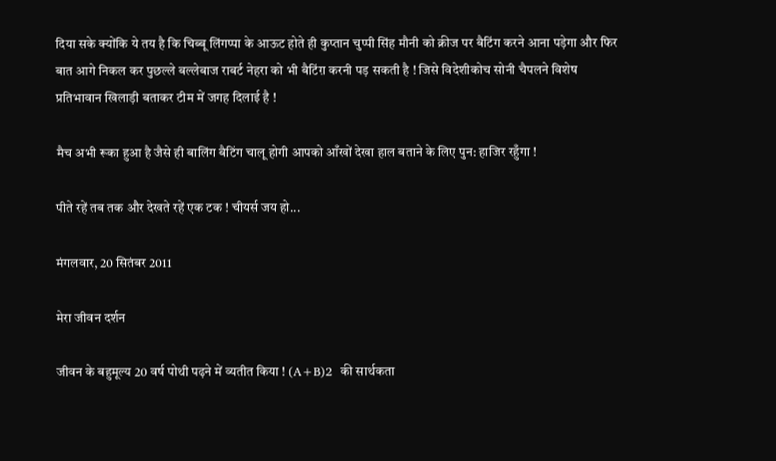दिया सके क्योंकि ये तय है कि चिब्बू लिंगप्पा के आऊट होते ही कुप्तान चुप्पी सिंह मौनी को क्रीज पर बैटिंग करने आना पड़ेगा और फिर बात आगे निकल कर पुछल्ले बल्लेबाज राबर्ट नेहरा को भी बैटिंग़ करनी पड़ सकती है ! जिसे विदेशीकोच सोनी चैपलने विशेष प्रतिभावान खिलाड़ी बताकर टीम में जगह दिलाई है !

मैच अभी रूका हुआ है जैसे ही बालिंग बैटिंग चालू होगी आपको आँखों देखा हाल बताने के लिए पुन: हाजिर रहुँगा !

पीते रहें तब तक और देखते रहें एक टक ! चीयर्स जय हो...

मंगलवार, 20 सितंबर 2011

मेरा जीवन दर्शन

जीवन के बहुमूल्य 20 वर्ष पोथी पढ़ने में व्यतीत किया ! (A+B)2  की सार्थकता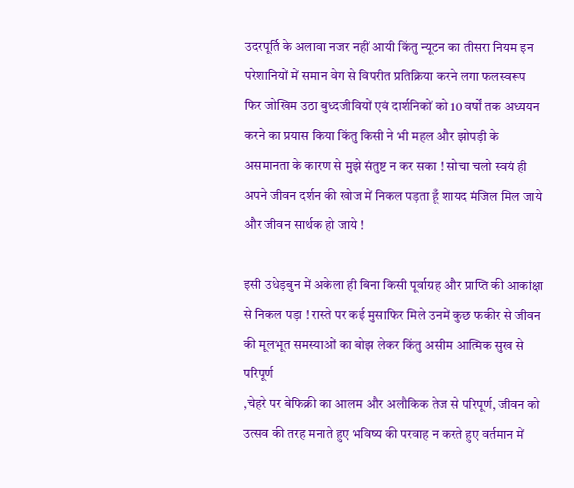उदरपूर्ति के अलावा नजर नहीं आयी किंतु न्यूटन का तीसरा नियम इन परेशानियों में समान वेग से विपरीत प्रतिक्रिया करने लगा फलस्वरूप फिर जोखिम उठा बुध्दजीवियों एवं दार्शनिकों को 10 वर्षों तक अध्ययन करने का प्रयास किया किंतु किसी ने भी महल और झोपड़ी के असमानता के कारण से मुझे संतुष्ट न कर सका ! सोचा चलो स्वयं ही अपने जीवन दर्शन की खोज में निकल पड़ता हूँ शायद मंजिल मिल जाये और जीवन सार्थक हो जाये !

इसी उधेड़बुन में अकेला ही बिना किसी पूर्वाग्रह और प्राप्ति की आकांक्षा से निकल पड़ा ! रास्ते पर कई मुसाफिर मिले उनमें कुछ फकीर से जीवन की मूलभूत समस्याओं का बोझ लेकर किंतु असीम आत्मिक सुख से परिपूर्ण
,चेहरे पर बेफिक्री का आलम और अलौकिक तेज से परिपूर्ण, जीवन को उत्सव की तरह मनाते हुए भविष्य की परवाह न करते हुए वर्तमान में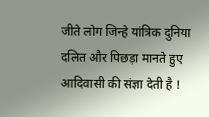जीते लोग जिन्हे यांत्रिक दुनिया दलित और पिछड़ा मानते हुए आदिवासी की संज्ञा देती है !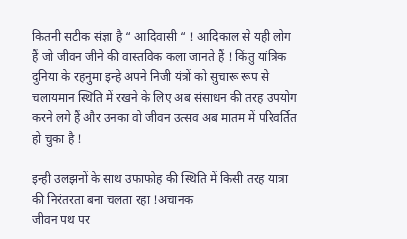कितनी सटीक संज्ञा है “ आदिवासी “ ! आदिकाल से यही लोग हैं जो जीवन जीने की वास्तविक कला जानते हैं ! किंतु यांत्रिक दुनिया के रहनुमा इन्हे अपने निजी यंत्रों को सुचारू रूप से चलायमान स्थिति में रखने के लिए अब संसाधन की तरह उपयोग करने लगे हैं और उनका वो जीवन उत्सव अब मातम में परिवर्तित हो चुका है !

इन्ही उलझनों के साथ उफाफोह की स्थिति में किसी तरह यात्रा की निरंतरता बना चलता रहा !अचानक
जीवन पथ पर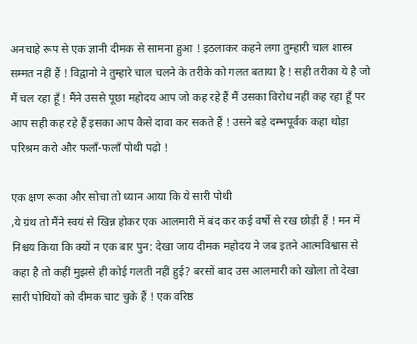अनचाहे रूप से एक ज्ञानी दीमक से सामना हुआ ! इठलाकर कहने लगा तुम्हारी चाल शास्त्र सम्मत नहीं हैं ! विद्वानो ने तुम्हारे चाल चलने के तरीके को गलत बताया है ! सही तरीका ये है जो मैं चल रहा हूँ ! मैंने उससे पूछा महोदय आप जो कह रहे हैं मैं उसका विरोध नहीं कह रहा हूँ पर आप सही कह रहे हैं इसका आप कैसे दावा कर सकते हैं ! उसने बड़े दम्भपूर्वक कहा थोड़ा परिश्रम करो और फलाँ-फलाँ पोथी पढ़ो !

एक क्षण रूका और सोचा तो ध्यान आया कि ये सारी पोथी
,ये ग्रंथ तो मैंने स्वयं से खिन्न होकर एक आलमारी में बंद कर कई वर्षो से रख छोड़ी हैं ! मन में निश्चय किया कि क्यों न एक बार पुन: देखा जाय दीमक महोदय ने जब इतने आत्मविश्वास से कहा है तो कहीं मुझसे ही कोई गलती नहीं हुई? बरसों बाद उस आलमारी को खोला तो देखा सारी पोथियों को दीमक चाट चुके हैं ! एक वरिष्ठ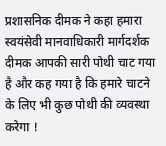प्रशासनिक दीमक ने कहा हमारा स्वयंसेवी मानवाधिकारी मार्गदर्शक दीमक आपकी सारी पोथी चाट गया है और कह गया है कि हमारे चाटने के लिए भी कुछ पोथी की व्यवस्था करेगा !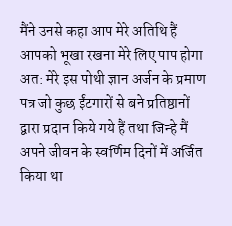मैंने उनसे कहा आप मेरे अतिथि हैं आपको भूखा रखना मेरे लिए पाप होगा अत: मेरे इस पोथी ज्ञान अर्जन के प्रमाण पत्र जो कुछ ईंटगारों से बने प्रतिष्ठानों द्वारा प्रदान किये गये हैं तथा जिन्हे मैं अपने जीवन के स्वर्णिम दिनों में अर्जित किया था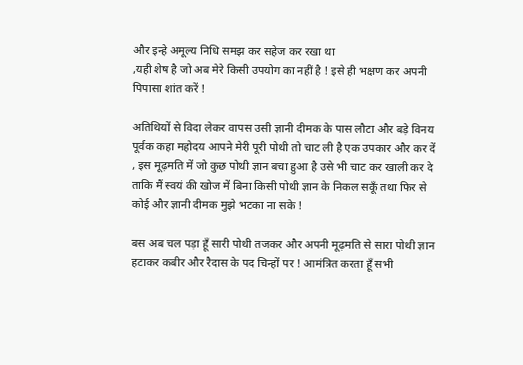और इन्हे अमूल्य निधि समझ कर सहेज कर रखा था
,यही शेष है जो अब मेरे किसी उपयोग का नहीं है ! इसे ही भक्षण कर अपनी पिपासा शांत करें !

अतिथियों से विदा लेकर वापस उसी ज्ञानी दीमक के पास लौटा और बड़े विनय पूर्वक कहा महोदय आपने मेरी पूरी पोथी तो चाट ली है एक उपकार और कर दें
, इस मूढ़मति में जो कुछ पोथी ज्ञान बचा हुआ है उसे भी चाट कर खाली कर दे ताकि मैं स्वयं की खोज में बिना किसी पोथी ज्ञान के निकल सकूँ तथा फिर से कोई और ज्ञानी दीमक मुझे भटका ना सके !

बस अब चल पड़ा हूँ सारी पोथी तजकर और अपनी मूढ़मति से सारा पोथी ज्ञान हटाकर कबीर और रैदास के पद चिन्हों पर ! आमंत्रित करता हूँ सभी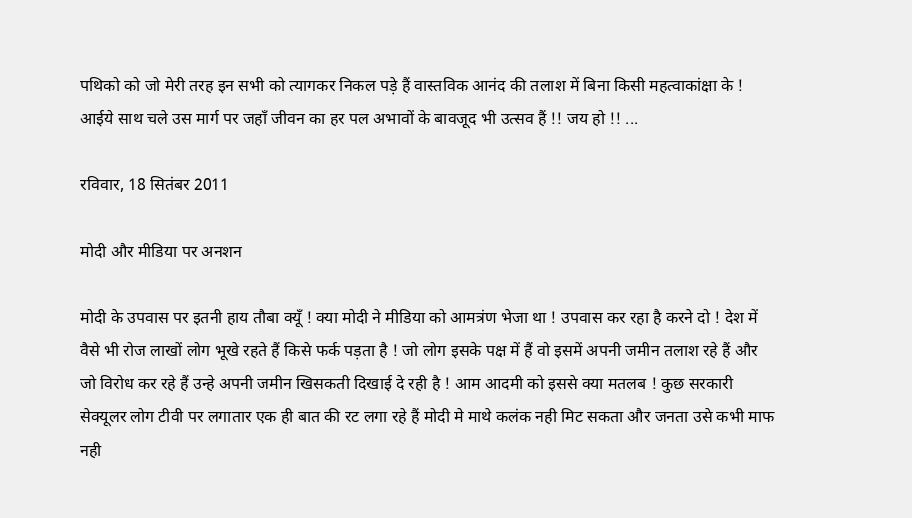पथिको को जो मेरी तरह इन सभी को त्यागकर निकल पड़े हैं वास्तविक आनंद की तलाश में बिना किसी महत्वाकांक्षा के ! आईये साथ चले उस मार्ग पर जहाँ जीवन का हर पल अभावों के बावजूद भी उत्सव हैं !! जय हो !! ...

रविवार, 18 सितंबर 2011

मोदी और मीडिया पर अनशन

मोदी के उपवास पर इतनी हाय तौबा क्यूँ ! क्या मोदी ने मीडिया को आमत्रंण भेजा था ! उपवास कर रहा है करने दो ! देश में वैसे भी रोज लाखों लोग भूखे रहते हैं किसे फर्क पड़ता है ! जो लोग इसके पक्ष में हैं वो इसमें अपनी जमीन तलाश रहे हैं और जो विरोध कर रहे हैं उन्हे अपनी जमीन खिसकती दिखाई दे रही है ! आम आदमी को इससे क्या मतलब ! कुछ सरकारी सेक्यूलर लोग टीवी पर लगातार एक ही बात की रट लगा रहे हैं मोदी मे माथे कलंक नही मिट सकता और जनता उसे कभी माफ नही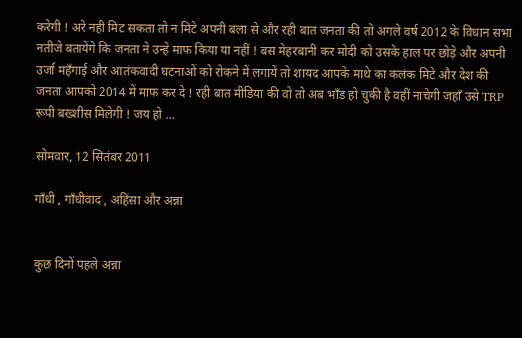करेगी ! अरे नही मिट सकता तो न मिटे अपनी बला से और रही बात जनता की तो अगले वर्ष 2012 के विधान सभा नतीजे बतायेंगे कि जनता ने उन्हे माफ किया या नहीं ! बस मेहरबानी कर मोदी को उसके हाल पर छोड़े और अपनी उर्जा महँगाई और आतंकवादी घटनाओं को रोकने में लगायें तो शायद आपके माथे का कलंक मिटे और देश की जनता आपको 2014 में माफ कर दे ! रही बात मीडिया की वो तो अब भाँड हो चुकी है वहीं नाचेगी जहाँ उसे TRP रूपी बख्शीस मिलेगी ! जय हो ...

सोमवार, 12 सितंबर 2011

गाँधी , गाँधीवाद , अहिंसा और अन्ना


कुछ दिनों पहले अन्ना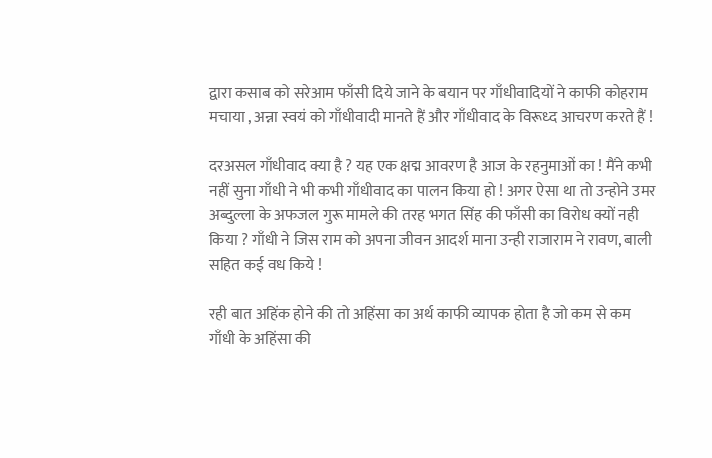द्वारा कसाब को सरेआम फाँसी दिये जाने के बयान पर गाँधीवादियों ने काफी कोहराम मचाया , अन्ना स्वयं को गाँधीवादी मानते हैं और गाँधीवाद के विरूध्द आचरण करते हैं !

दरअसल गाँधीवाद क्या है ? यह एक क्षद्म आवरण है आज के रहनुमाओं का ! मैंने कभी नहीं सुना गाँधी ने भी कभी गाँधीवाद का पालन किया हो ! अगर ऐसा था तो उन्होने उमर अब्दुल्ला के अफजल गुरू मामले की तरह भगत सिंह की फाँसी का विरोध क्यों नही किया ? गाँधी ने जिस राम को अपना जीवन आदर्श माना उन्ही राजाराम ने रावण, बाली सहित कई वध किये !

रही बात अहिंक होने की तो अहिंसा का अर्थ काफी व्यापक होता है जो कम से कम गाँधी के अहिंसा की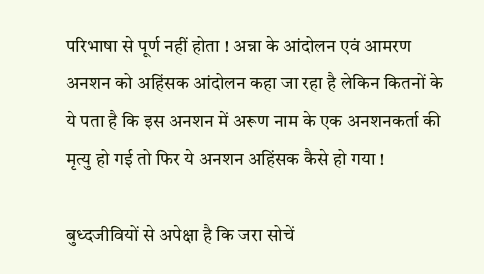परिभाषा से पूर्ण नहीं होता ! अन्ना के आंदोलन एवं आमरण अनशन को अहिंसक आंदोलन कहा जा रहा है लेकिन कितनों के ये पता है कि इस अनशन में अरूण नाम के एक अनशनकर्ता की मृत्यु हो गई तो फिर ये अनशन अहिंसक कैसे हो गया !

बुध्दजीवियों से अपेक्षा है कि जरा सोचें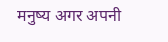मनुष्य अगर अपनी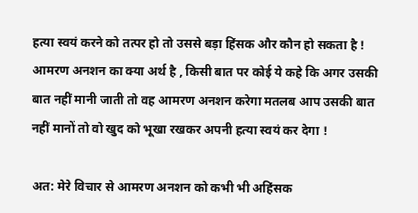हत्या स्वयं करने को तत्पर हो तो उससे बड़ा हिंसक और कौन हो सकता है ! आमरण अनशन का क्या अर्थ है , किसी बात पर कोई ये कहे कि अगर उसकी बात नहीं मानी जाती तो वह आमरण अनशन करेगा मतलब आप उसकी बात नहीं मानों तो वो खुद को भूखा रखकर अपनी हत्या स्वयं कर देगा !

अत: मेरे विचार से आमरण अनशन को कभी भी अहिंसक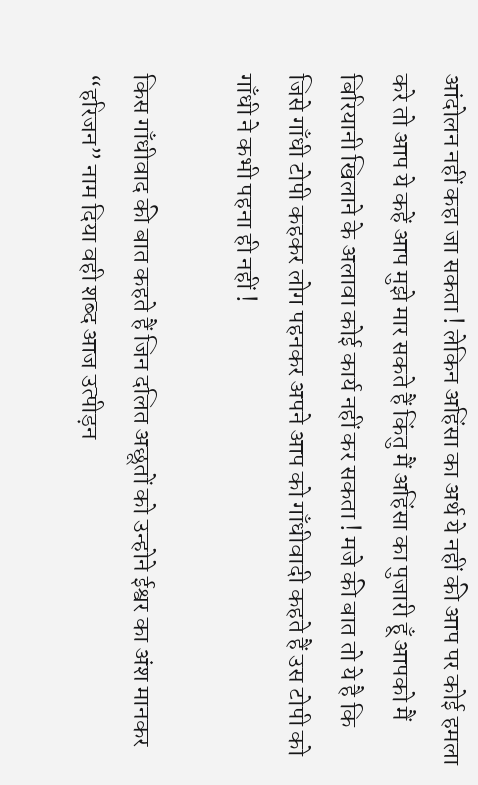आंदोलन नहीं कहा जा सकता ! लेकिन अहिंसा का अर्थ ये नहीं की आप पर कोई हमला करे तो आप ये कहें आप मुझे मार सकते हैं किंतु मैं अहिंसा का पुजारी हूँ आपको मैं बिरियानी खिलाने के अलावा कोई कार्य नहीं कर सकता ! मजे की बात तो ये है कि जिसे गाँधी टोपी कहकर लोग पहनकर अपने आप को गाँधीवादी कहते हैं उस टोपी को गाँधी ने कभी पहना ही नहीं !

किस गाँधीवाद की बात कहते हैं जिन दलित अछूतों को उन्होने ईश्वर का अंश मानकर “हरिजन” नाम दिया वही शब्द आज उत्पीड़न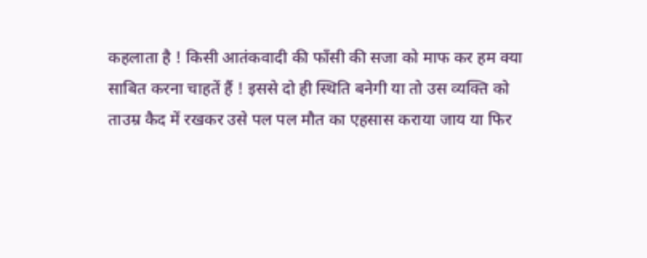कहलाता है ! किसी आतंकवादी की फाँसी की सजा को माफ कर हम क्या साबित करना चाहतें हैं ! इससे दो ही स्थिति बनेगी या तो उस व्यक्ति को ताउम्र कैद में रखकर उसे पल पल मौत का एहसास कराया जाय या फिर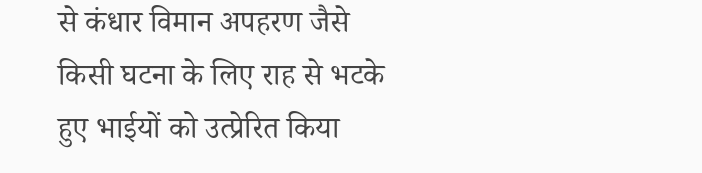से कंधार विमान अपहरण जैसे किसी घटना के लिए राह से भटके हुए भाईयों को उत्प्रेरित किया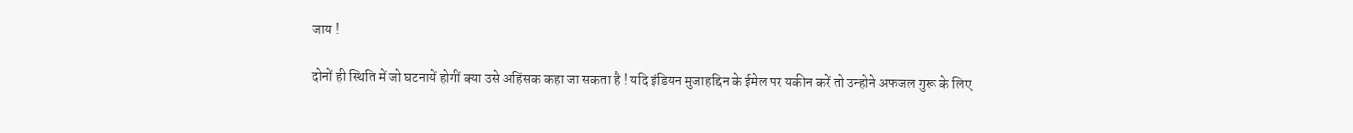जाय !

दोनों ही स्थिति में जो घटनायें होगीं क्या उसे अहिंसक कहा जा सकता है ! यदि इंडियन मुजाहद्दिन के ईमेल पर यकीन करें तो उन्होने अफजल गुरू के लिए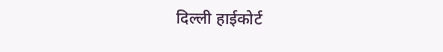दिल्ली हाईकोर्ट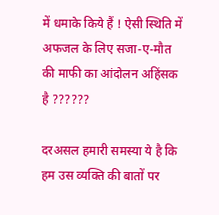में धमाके किये हैं ! ऐसी स्थिति में अफजल के लिए सजा-ए-मौत की माफी का आंदोलन अहिंसक है ??????

दरअसल हमारी समस्या ये है कि हम उस व्यक्ति की बातों पर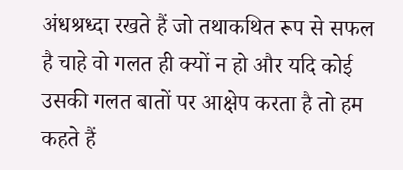अंधश्रध्दा रखते हैं जो तथाकथित रूप से सफल है चाहे वो गलत ही क्यों न हो और यदि कोई उसकी गलत बातों पर आक्षेप करता है तो हम कहते हैं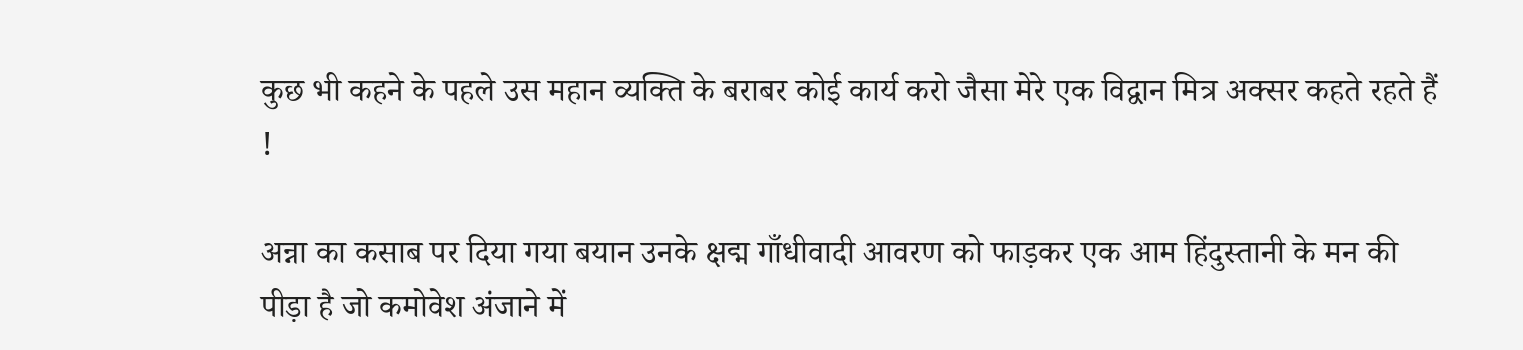कुछ भी कहने के पहले उस महान व्यक्ति के बराबर कोई कार्य करो जैसा मेरे एक विद्वान मित्र अक्सर कहते रहते हैं !

अन्ना का कसाब पर दिया गया बयान उनके क्षद्म गाँधीवादी आवरण को फाड़कर एक आम हिंदुस्तानी के मन की पीड़ा है जो कमोवेश अंजाने में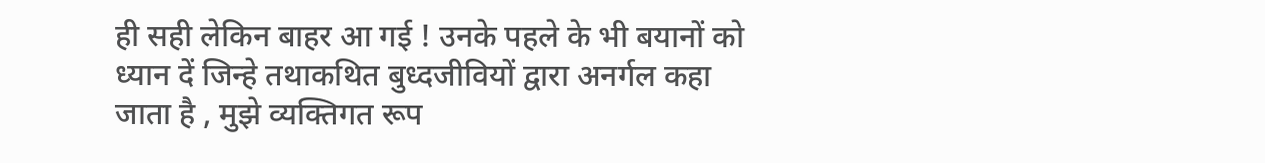ही सही लेकिन बाहर आ गई ! उनके पहले के भी बयानों को ध्यान दें जिन्हे तथाकथित बुध्दजीवियों द्वारा अनर्गल कहा जाता है , मुझे व्यक्तिगत रूप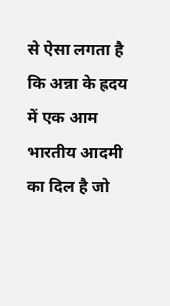से ऐसा लगता है कि अन्ना के ह्रदय में एक आम भारतीय आदमी का दिल है जो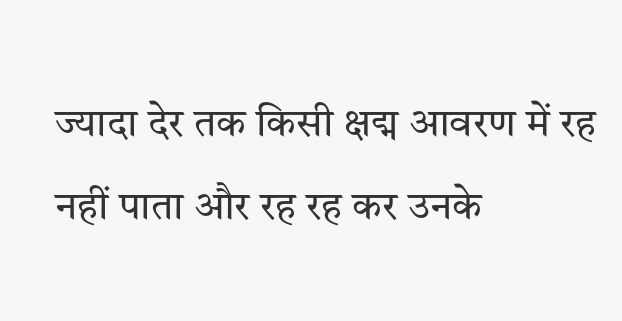ज्यादा देर तक किसी क्षद्म आवरण में रह नहीं पाता और रह रह कर उनके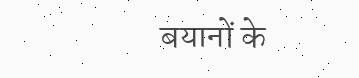बयानों के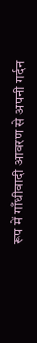रूप में गाँधीवादी आवरण से अपनी गर्दन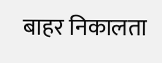बाहर निकालता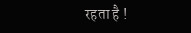रहता है !